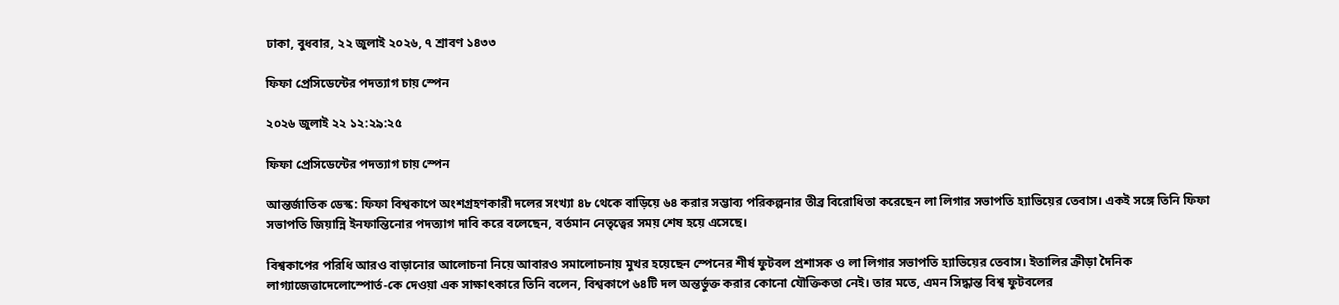ঢাকা, বুধবার, ২২ জুলাই ২০২৬, ৭ শ্রাবণ ১৪৩৩

ফিফা প্রেসিডেন্টের পদত্যাগ চায় স্পেন

২০২৬ জুলাই ২২ ১২:২৯:২৫

ফিফা প্রেসিডেন্টের পদত্যাগ চায় স্পেন

আন্তর্জাতিক ডেস্ক: ফিফা বিশ্বকাপে অংশগ্রহণকারী দলের সংখ্যা ৪৮ থেকে বাড়িয়ে ৬৪ করার সম্ভাব্য পরিকল্পনার তীব্র বিরোধিতা করেছেন লা লিগার সভাপতি হ্যাভিয়ের তেবাস। একই সঙ্গে তিনি ফিফা সভাপতি জিয়ান্নি ইনফান্তিনোর পদত্যাগ দাবি করে বলেছেন, বর্তমান নেতৃত্বের সময় শেষ হয়ে এসেছে।

বিশ্বকাপের পরিধি আরও বাড়ানোর আলোচনা নিয়ে আবারও সমালোচনায় মুখর হয়েছেন স্পেনের শীর্ষ ফুটবল প্রশাসক ও লা লিগার সভাপতি হ্যাভিয়ের তেবাস। ইতালির ক্রীড়া দৈনিক লাগ্যাজেত্তাদেলোস্পোর্ত-কে দেওয়া এক সাক্ষাৎকারে তিনি বলেন, বিশ্বকাপে ৬৪টি দল অন্তর্ভুক্ত করার কোনো যৌক্তিকতা নেই। তার মতে, এমন সিদ্ধান্ত বিশ্ব ফুটবলের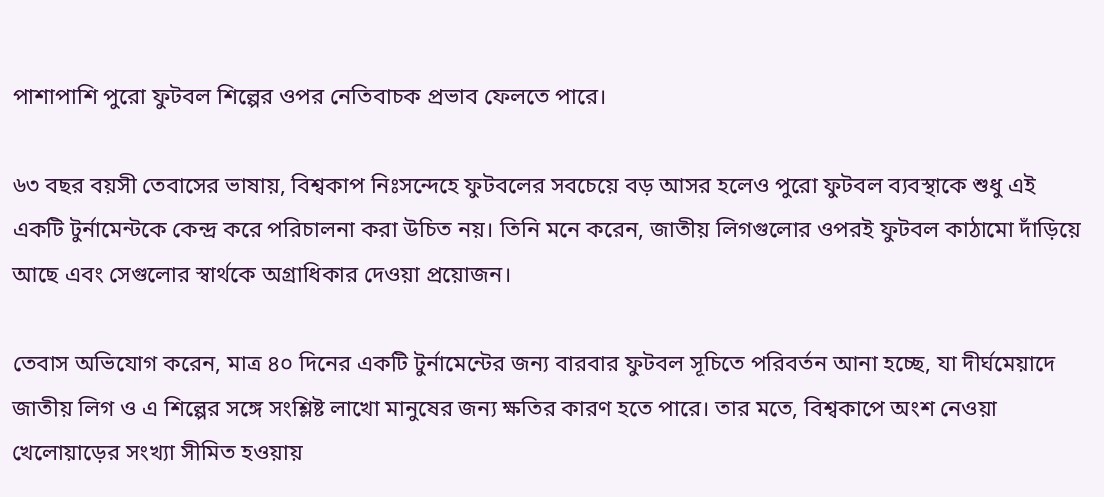পাশাপাশি পুরো ফুটবল শিল্পের ওপর নেতিবাচক প্রভাব ফেলতে পারে।

৬৩ বছর বয়সী তেবাসের ভাষায়, বিশ্বকাপ নিঃসন্দেহে ফুটবলের সবচেয়ে বড় আসর হলেও পুরো ফুটবল ব্যবস্থাকে শুধু এই একটি টুর্নামেন্টকে কেন্দ্র করে পরিচালনা করা উচিত নয়। তিনি মনে করেন, জাতীয় লিগগুলোর ওপরই ফুটবল কাঠামো দাঁড়িয়ে আছে এবং সেগুলোর স্বার্থকে অগ্রাধিকার দেওয়া প্রয়োজন।

তেবাস অভিযোগ করেন, মাত্র ৪০ দিনের একটি টুর্নামেন্টের জন্য বারবার ফুটবল সূচিতে পরিবর্তন আনা হচ্ছে, যা দীর্ঘমেয়াদে জাতীয় লিগ ও এ শিল্পের সঙ্গে সংশ্লিষ্ট লাখো মানুষের জন্য ক্ষতির কারণ হতে পারে। তার মতে, বিশ্বকাপে অংশ নেওয়া খেলোয়াড়ের সংখ্যা সীমিত হওয়ায়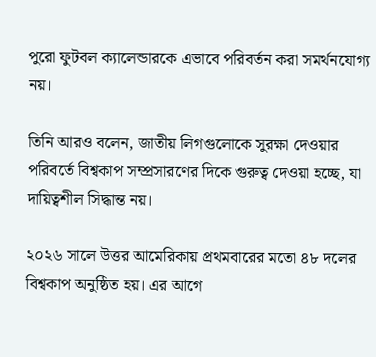পুরো ফুটবল ক্যালেন্ডারকে এভাবে পরিবর্তন করা সমর্থনযোগ্য নয়।

তিনি আরও বলেন, জাতীয় লিগগুলোকে সুরক্ষা দেওয়ার পরিবর্তে বিশ্বকাপ সম্প্রসারণের দিকে গুরুত্ব দেওয়া হচ্ছে, যা দায়িত্বশীল সিদ্ধান্ত নয়।

২০২৬ সালে উত্তর আমেরিকায় প্রথমবারের মতো ৪৮ দলের বিশ্বকাপ অনুষ্ঠিত হয়। এর আগে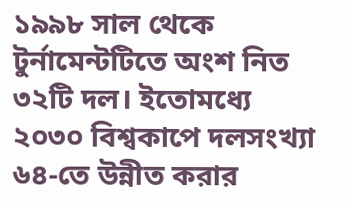১৯৯৮ সাল থেকে টুর্নামেন্টটিতে অংশ নিত ৩২টি দল। ইতোমধ্যে ২০৩০ বিশ্বকাপে দলসংখ্যা ৬৪-তে উন্নীত করার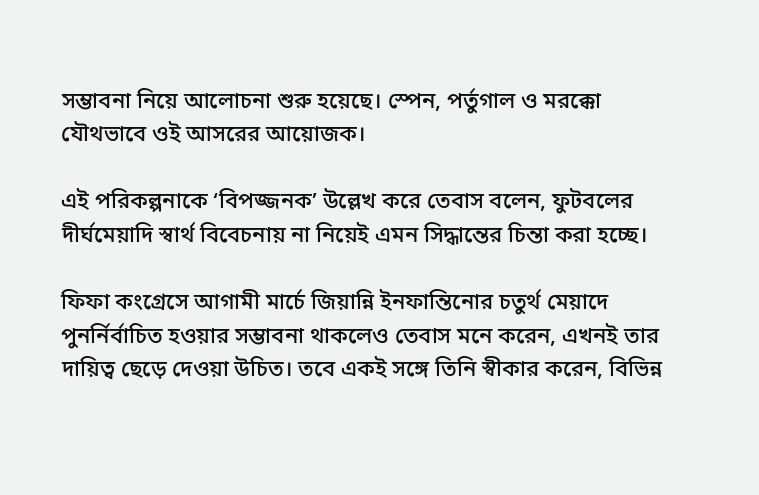সম্ভাবনা নিয়ে আলোচনা শুরু হয়েছে। স্পেন, পর্তুগাল ও মরক্কো যৌথভাবে ওই আসরের আয়োজক।

এই পরিকল্পনাকে ‘বিপজ্জনক’ উল্লেখ করে তেবাস বলেন, ফুটবলের দীর্ঘমেয়াদি স্বার্থ বিবেচনায় না নিয়েই এমন সিদ্ধান্তের চিন্তা করা হচ্ছে।

ফিফা কংগ্রেসে আগামী মার্চে জিয়ান্নি ইনফান্তিনোর চতুর্থ মেয়াদে পুনর্নির্বাচিত হওয়ার সম্ভাবনা থাকলেও তেবাস মনে করেন, এখনই তার দায়িত্ব ছেড়ে দেওয়া উচিত। তবে একই সঙ্গে তিনি স্বীকার করেন, বিভিন্ন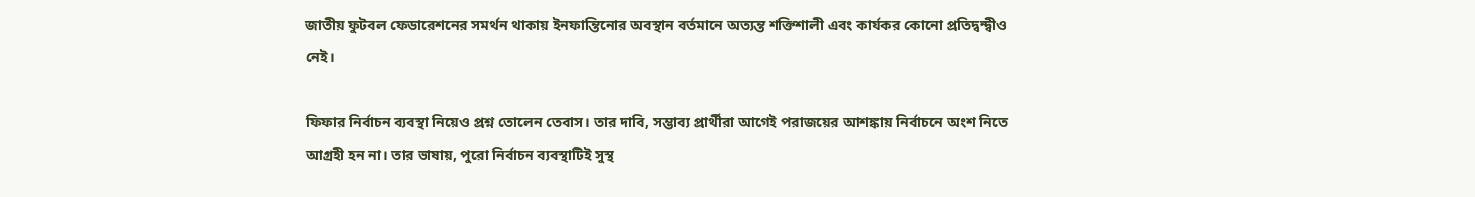জাতীয় ফুটবল ফেডারেশনের সমর্থন থাকায় ইনফান্তিনোর অবস্থান বর্তমানে অত্যন্ত শক্তিশালী এবং কার্যকর কোনো প্রতিদ্বন্দ্বীও নেই।

ফিফার নির্বাচন ব্যবস্থা নিয়েও প্রশ্ন তোলেন তেবাস। তার দাবি, সম্ভাব্য প্রার্থীরা আগেই পরাজয়ের আশঙ্কায় নির্বাচনে অংশ নিতে আগ্রহী হন না। তার ভাষায়, পুরো নির্বাচন ব্যবস্থাটিই সুস্থ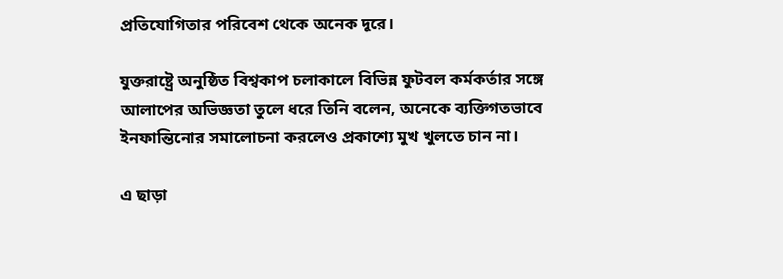প্রতিযোগিতার পরিবেশ থেকে অনেক দূরে।

যুক্তরাষ্ট্রে অনুষ্ঠিত বিশ্বকাপ চলাকালে বিভিন্ন ফুটবল কর্মকর্তার সঙ্গে আলাপের অভিজ্ঞতা তুলে ধরে তিনি বলেন, অনেকে ব্যক্তিগতভাবে ইনফান্তিনোর সমালোচনা করলেও প্রকাশ্যে মুখ খুলতে চান না।

এ ছাড়া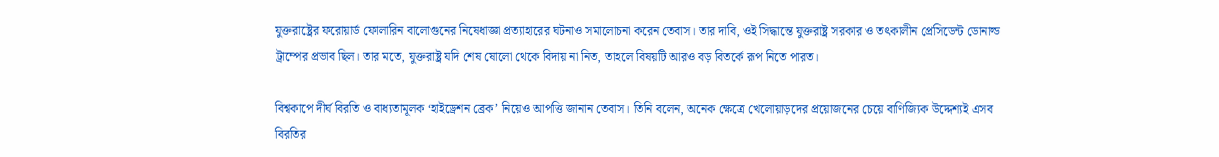যুক্তরাষ্ট্রের ফরোয়ার্ড ফোলারিন বালোগুনের নিষেধাজ্ঞা প্রত্যাহারের ঘটনাও সমালোচনা করেন তেবাস। তার দাবি, ওই সিদ্ধান্তে যুক্তরাষ্ট্র সরকার ও তৎকালীন প্রেসিডেন্ট ডোনাল্ড ট্রাম্পের প্রভাব ছিল। তার মতে, যুক্তরাষ্ট্র যদি শেষ ষোলো থেকে বিদায় না নিত, তাহলে বিষয়টি আরও বড় বিতর্কে রূপ নিতে পারত।

বিশ্বকাপে দীর্ঘ বিরতি ও বাধ্যতামূলক ‘হাইড্রেশন ব্রেক’ নিয়েও আপত্তি জানান তেবাস। তিনি বলেন, অনেক ক্ষেত্রে খেলোয়াড়দের প্রয়োজনের চেয়ে বাণিজ্যিক উদ্দেশ্যই এসব বিরতির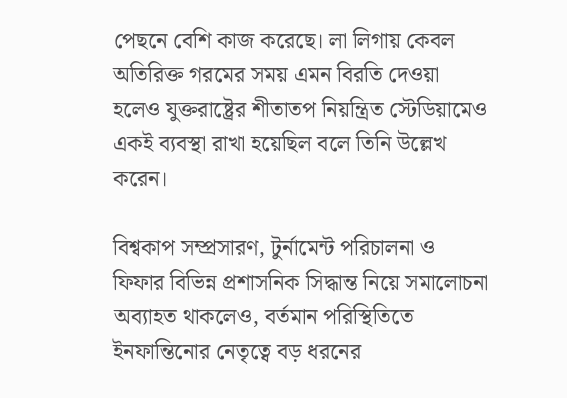পেছনে বেশি কাজ করেছে। লা লিগায় কেবল অতিরিক্ত গরমের সময় এমন বিরতি দেওয়া হলেও যুক্তরাষ্ট্রের শীতাতপ নিয়ন্ত্রিত স্টেডিয়ামেও একই ব্যবস্থা রাখা হয়েছিল বলে তিনি উল্লেখ করেন।

বিশ্বকাপ সম্প্রসারণ, টুর্নামেন্ট পরিচালনা ও ফিফার বিভিন্ন প্রশাসনিক সিদ্ধান্ত নিয়ে সমালোচনা অব্যাহত থাকলেও, বর্তমান পরিস্থিতিতে ইনফান্তিনোর নেতৃত্বে বড় ধরনের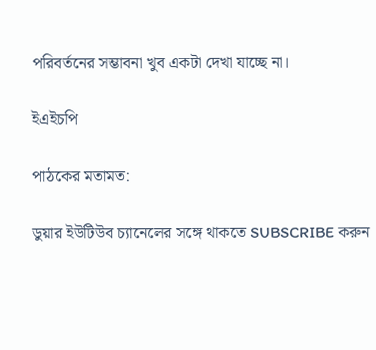পরিবর্তনের সম্ভাবনা খুব একটা দেখা যাচ্ছে না।

ইএইচপি

পাঠকের মতামত:

ডুয়ার ইউটিউব চ্যানেলের সঙ্গে থাকতে SUBSCRIBE করুন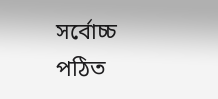সর্বোচ্চ পঠিত